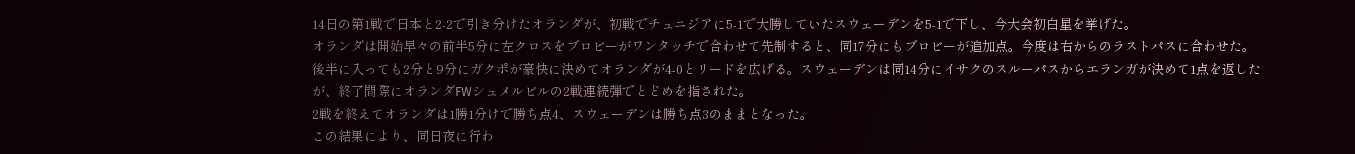14日の第1戦で日本と2-2で引き分けたオランダが、初戦でチュニジアに5-1で大勝していたスウェーデンを5-1で下し、今大会初白星を挙げた。
オランダは開始早々の前半5分に左クロスをブロビーがワンタッチで合わせて先制すると、同17分にもブロビーが追加点。今度は右からのラストパスに合わせた。
後半に入っても2分と9分にガクポが豪快に決めてオランダが4-0とリードを広げる。スウェーデンは同14分にイサクのスルーパスからエランガが決めて1点を返したが、終了間際にオランダFWシュメルビルの2戦連続弾でとどめを指された。
2戦を終えてオランダは1勝1分けで勝ち点4、スウェーデンは勝ち点3のままとなった。
この結果により、同日夜に行わ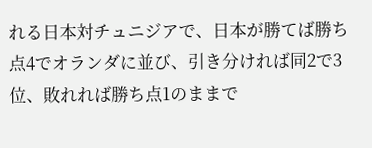れる日本対チュニジアで、日本が勝てば勝ち点4でオランダに並び、引き分ければ同2で3位、敗れれば勝ち点1のままで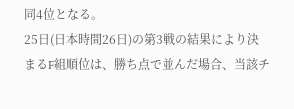同4位となる。
25日(日本時間26日)の第3戦の結果により決まるF組順位は、勝ち点で並んだ場合、当該チ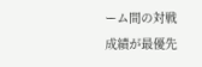ーム間の対戦成績が最優先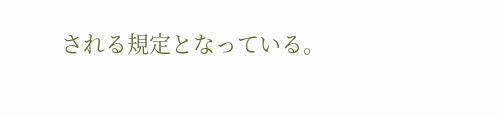される規定となっている。